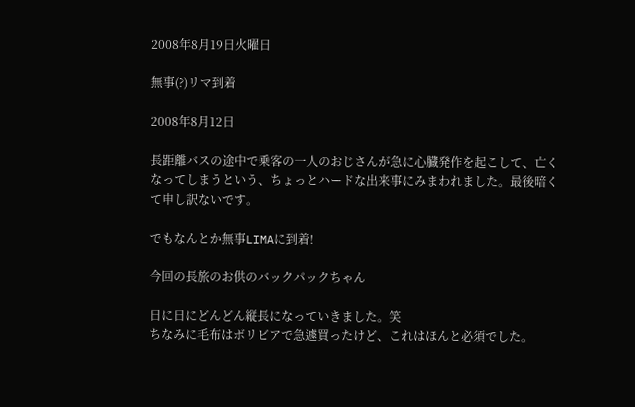2008年8月19日火曜日

無事(?)リマ到着

2008年8月12日

長距離バスの途中で乗客の一人のおじさんが急に心臓発作を起こして、亡くなってしまうという、ちょっとハードな出来事にみまわれました。最後暗くて申し訳ないです。

でもなんとか無事LIMAに到着!

今回の長旅のお供のバックパックちゃん

日に日にどんどん縦長になっていきました。笑
ちなみに毛布はボリビアで急遽買ったけど、これはほんと必須でした。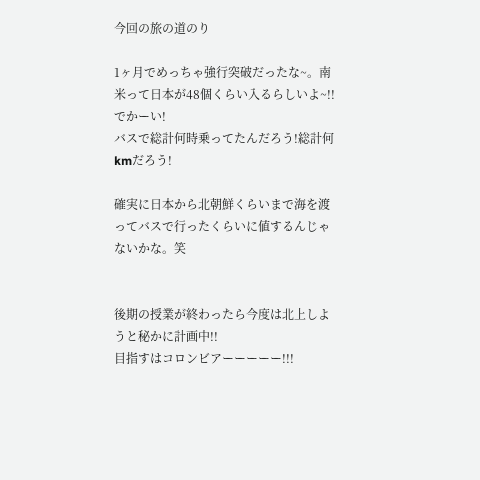今回の旅の道のり

1ヶ月でめっちゃ強行突破だったな~。南米って日本が48個くらい入るらしいよ~!!でかーい!
バスで総計何時乗ってたんだろう!総計何kmだろう!

確実に日本から北朝鮮くらいまで海を渡ってバスで行ったくらいに値するんじゃないかな。笑


後期の授業が終わったら今度は北上しようと秘かに計画中!!
目指すはコロンビアーーーーー!!!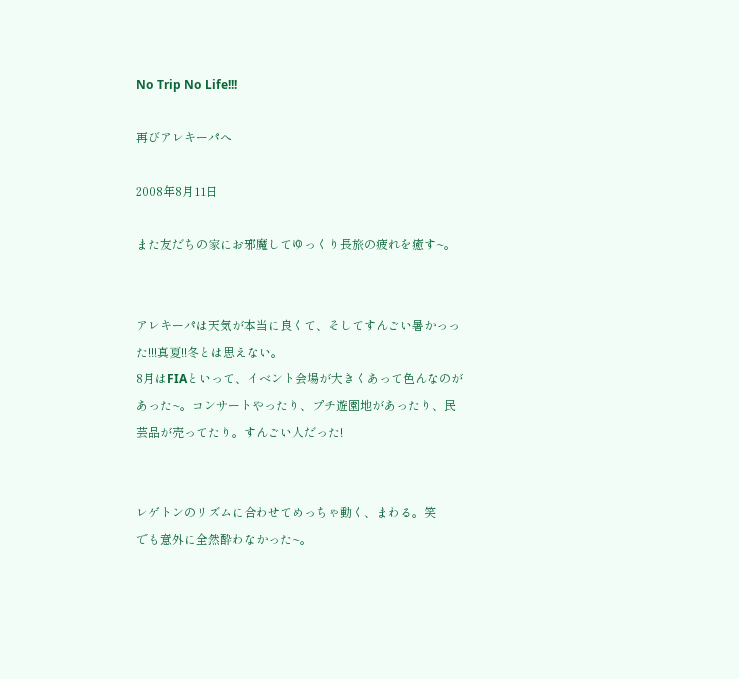No Trip No Life!!!

再びアレキーパへ

2008年8月11日

また友だちの家にお邪魔してゆっくり長旅の疲れを癒す~。


アレキーパは天気が本当に良くて、そしてすんごい暑かっった!!!真夏!!冬とは思えない。
8月はFIAといって、イベント会場が大きくあって色んなのがあった~。コンサートやったり、プチ遊園地があったり、民芸品が売ってたり。すんごい人だった!


レゲトンのリズムに合わせてめっちゃ動く、まわる。笑
でも意外に全然酔わなかった~。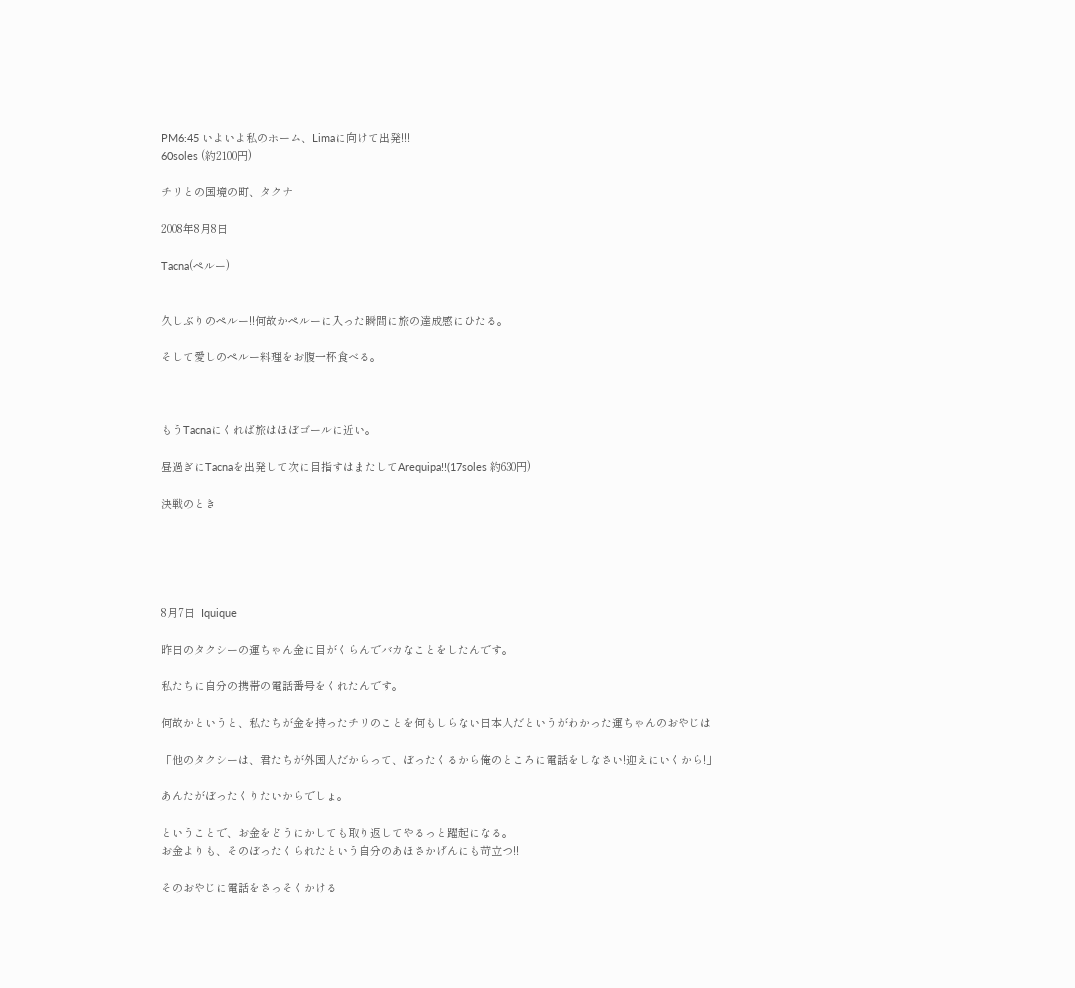PM6:45 いよいよ私のホーム、Limaに向けて出発!!!
60soles (約2100円)

チリとの国境の町、タクナ

2008年8月8日

Tacna(ペルー)


久しぶりのペルー!!何故かペルーに入った瞬間に旅の達成感にひたる。

そして愛しのペルー料理をお腹一杯食べる。



もうTacnaにくれば旅はほぼゴールに近い。

昼過ぎにTacnaを出発して次に目指すはまたしてArequipa!!(17soles 約630円)

決戦のとき





8月7日  Iquique

昨日のタクシーの運ちゃん金に目がくらんでバカなことをしたんです。

私たちに自分の携帯の電話番号をくれたんです。

何故かというと、私たちが金を持ったチリのことを何もしらない日本人だというがわかった運ちゃんのおやじは

「他のタクシーは、君たちが外国人だからって、ぼったくるから俺のところに電話をしなさい!迎えにいくから!」

あんたがぼったくりたいからでしょ。

ということで、お金をどうにかしても取り返してやるっと躍起になる。
お金よりも、そのぼったくられたという自分のあほさかげんにも苛立つ!!

そのおやじに電話をさっそくかける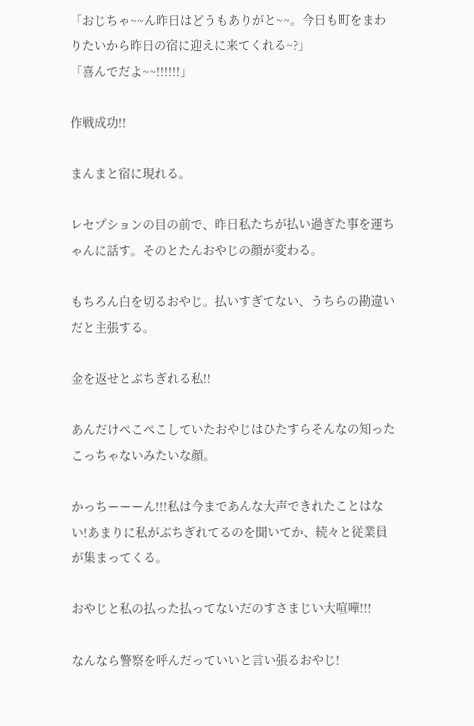「おじちゃ~~ん昨日はどうもありがと~~。今日も町をまわりたいから昨日の宿に迎えに来てくれる~?」
「喜んでだよ~~!!!!!!」

作戦成功!!

まんまと宿に現れる。

レセプションの目の前で、昨日私たちが払い過ぎた事を運ちゃんに話す。そのとたんおやじの顔が変わる。

もちろん白を切るおやじ。払いすぎてない、うちらの勘違いだと主張する。

金を返せとぶちぎれる私!!

あんだけぺこぺこしていたおやじはひたすらそんなの知ったこっちゃないみたいな顔。

かっちーーーん!!!私は今まであんな大声できれたことはない!あまりに私がぶちぎれてるのを聞いてか、続々と従業員が集まってくる。

おやじと私の払った払ってないだのすさまじい大喧嘩!!!

なんなら警察を呼んだっていいと言い張るおやじ!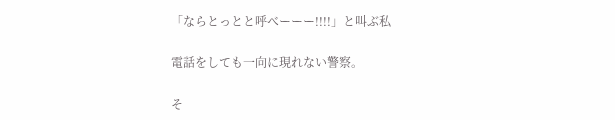「ならとっとと呼べーーー!!!!」と叫ぶ私

電話をしても一向に現れない警察。

そ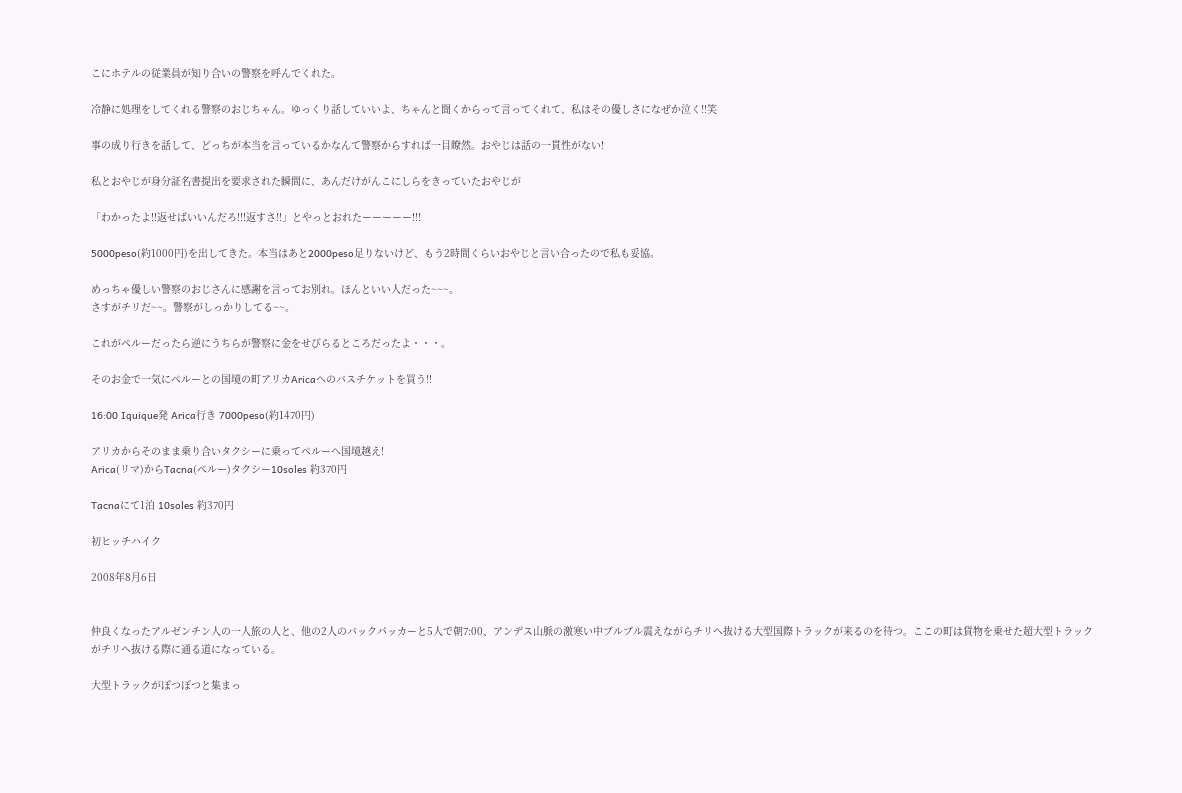こにホテルの従業員が知り合いの警察を呼んでくれた。

冷静に処理をしてくれる警察のおじちゃん。ゆっくり話していいよ、ちゃんと聞くからって言ってくれて、私はその優しさになぜか泣く!!笑

事の成り行きを話して、どっちが本当を言っているかなんて警察からすれば一目瞭然。おやじは話の一貫性がない!

私とおやじが身分証名書提出を要求された瞬間に、あんだけがんこにしらをきっていたおやじが

「わかったよ!!返せばいいんだろ!!!返すさ!!」とやっとおれたーーーーー!!!

5000peso(約1000円)を出してきた。本当はあと2000peso足りないけど、もう2時間くらいおやじと言い合ったので私も妥協。

めっちゃ優しい警察のおじさんに感謝を言ってお別れ。ほんといい人だった~~~。
さすがチリだ~~。警察がしっかりしてる~~。

これがペルーだったら逆にうちらが警察に金をせびらるところだったよ・・・。

そのお金で一気にペルーとの国境の町アリカAricaへのバスチケットを買う!!

16:00 Iquique発 Arica行き 7000peso(約1470円)

アリカからそのまま乗り合いタクシーに乗ってペルーへ国境越え!
Arica(リマ)からTacna(ペルー)タクシー10soles 約370円

Tacnaにて1泊 10soles 約370円

初ヒッチハイク

2008年8月6日


仲良くなったアルゼンチン人の一人旅の人と、他の2人のバックパッカーと5人で朝7:00、アンデス山脈の激寒い中ブルブル震えながらチリへ抜ける大型国際トラックが来るのを待つ。ここの町は貨物を乗せた超大型トラックがチリへ抜ける際に通る道になっている。

大型トラックがぽつぽつと集まっ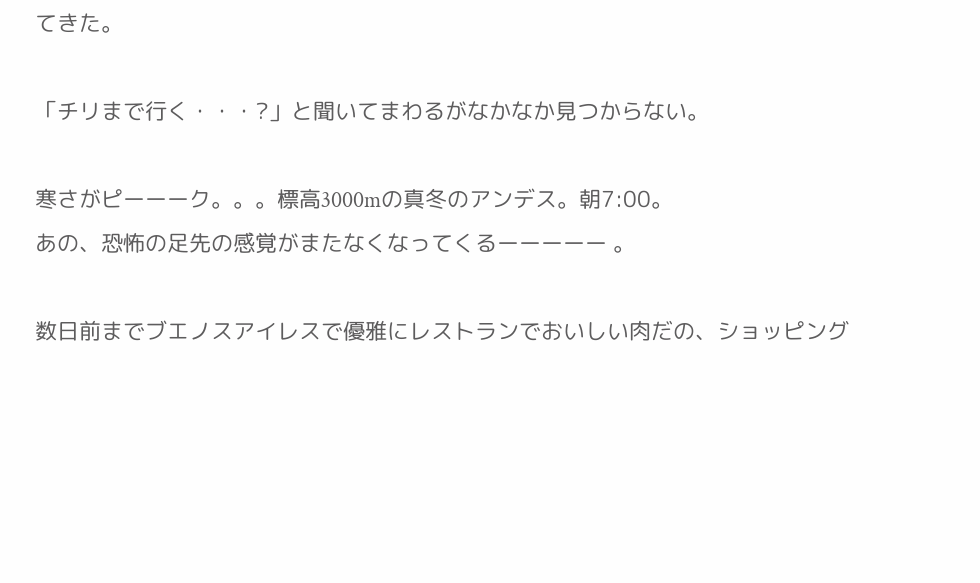てきた。

「チリまで行く・・・?」と聞いてまわるがなかなか見つからない。

寒さがピーーーク。。。標高3000mの真冬のアンデス。朝7:00。
あの、恐怖の足先の感覚がまたなくなってくるーーーーー 。

数日前までブエノスアイレスで優雅にレストランでおいしい肉だの、ショッピング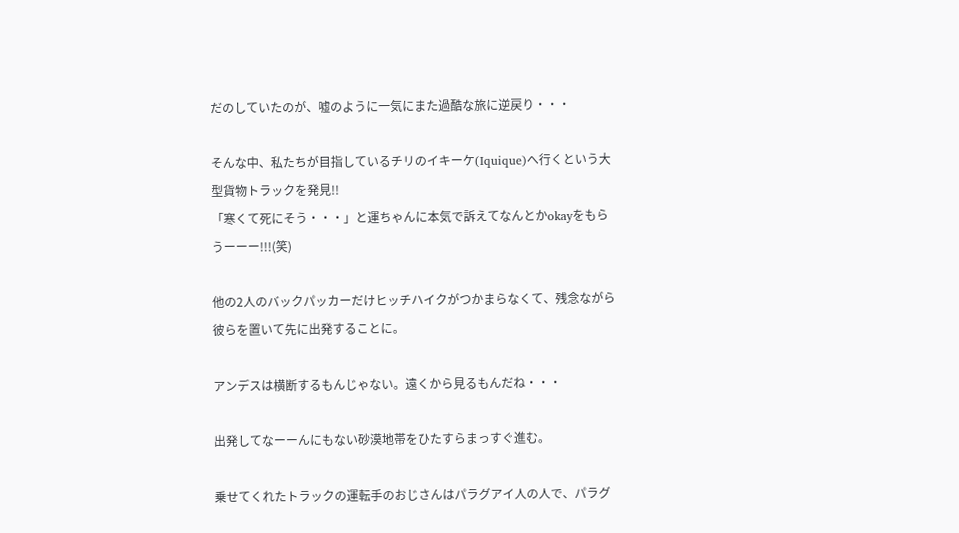だのしていたのが、嘘のように一気にまた過酷な旅に逆戻り・・・

そんな中、私たちが目指しているチリのイキーケ(Iquique)へ行くという大型貨物トラックを発見!!
「寒くて死にそう・・・」と運ちゃんに本気で訴えてなんとかokayをもらうーーー!!!(笑)

他の2人のバックパッカーだけヒッチハイクがつかまらなくて、残念ながら彼らを置いて先に出発することに。

アンデスは横断するもんじゃない。遠くから見るもんだね・・・

出発してなーーんにもない砂漠地帯をひたすらまっすぐ進む。

乗せてくれたトラックの運転手のおじさんはパラグアイ人の人で、パラグ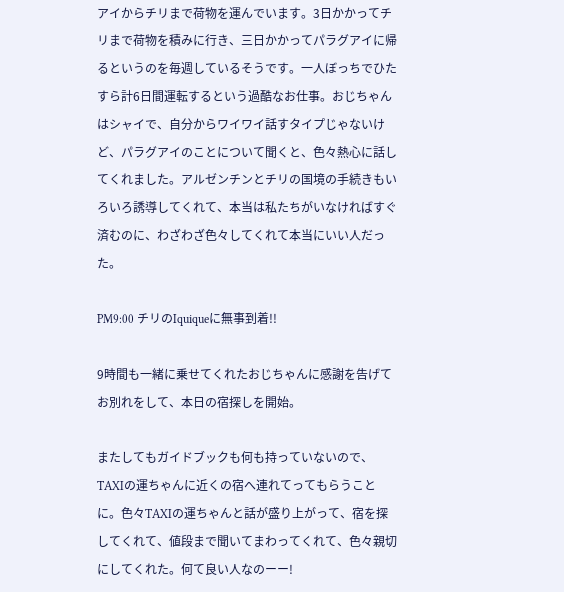アイからチリまで荷物を運んでいます。3日かかってチリまで荷物を積みに行き、三日かかってパラグアイに帰るというのを毎週しているそうです。一人ぼっちでひたすら計6日間運転するという過酷なお仕事。おじちゃんはシャイで、自分からワイワイ話すタイプじゃないけど、パラグアイのことについて聞くと、色々熱心に話してくれました。アルゼンチンとチリの国境の手続きもいろいろ誘導してくれて、本当は私たちがいなければすぐ済むのに、わざわざ色々してくれて本当にいい人だった。

PM9:00 チリのIquiqueに無事到着!!

9時間も一緒に乗せてくれたおじちゃんに感謝を告げてお別れをして、本日の宿探しを開始。

またしてもガイドブックも何も持っていないので、TAXIの運ちゃんに近くの宿へ連れてってもらうことに。色々TAXIの運ちゃんと話が盛り上がって、宿を探してくれて、値段まで聞いてまわってくれて、色々親切にしてくれた。何て良い人なのーー!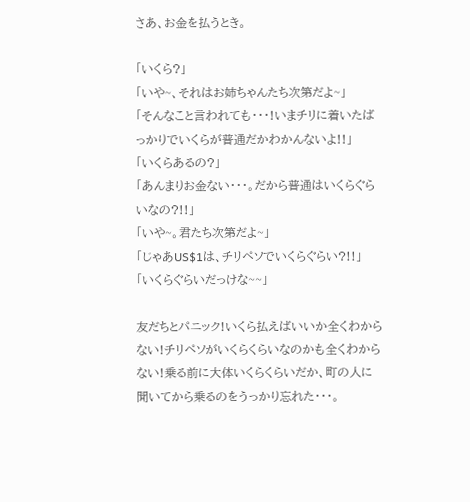さあ、お金を払うとき。

「いくら?」
「いや~、それはお姉ちゃんたち次第だよ~」
「そんなこと言われても・・・!いまチリに着いたばっかりでいくらが普通だかわかんないよ!!」
「いくらあるの?」
「あんまりお金ない・・・。だから普通はいくらぐらいなの?!!」
「いや~。君たち次第だよ~」
「じゃあUS$1は、チリペソでいくらぐらい?!!」
「いくらぐらいだっけな~~」

友だちとパニック!いくら払えばいいか全くわからない!チリペソがいくらくらいなのかも全くわからない!乗る前に大体いくらくらいだか、町の人に聞いてから乗るのをうっかり忘れた・・・。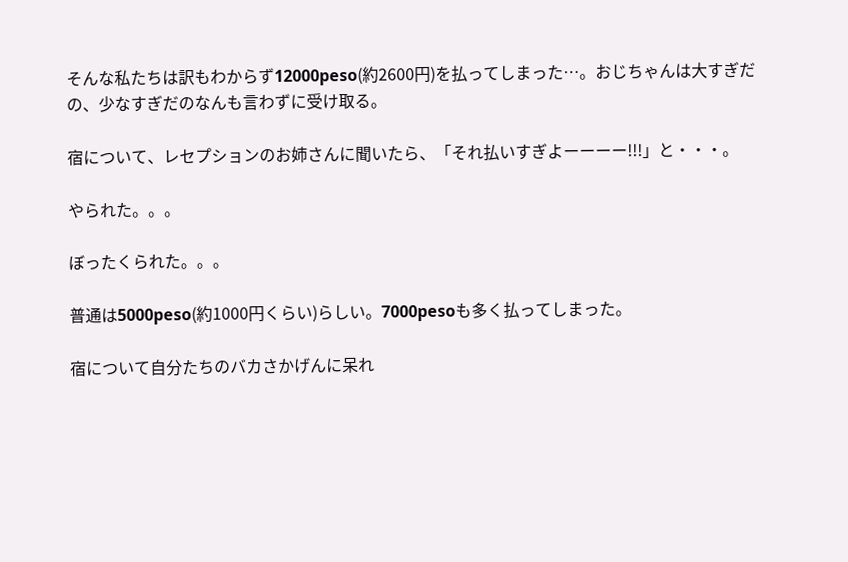そんな私たちは訳もわからず12000peso(約2600円)を払ってしまった…。おじちゃんは大すぎだの、少なすぎだのなんも言わずに受け取る。

宿について、レセプションのお姉さんに聞いたら、「それ払いすぎよーーーー!!!」と・・・。

やられた。。。

ぼったくられた。。。

普通は5000peso(約1000円くらい)らしい。7000pesoも多く払ってしまった。

宿について自分たちのバカさかげんに呆れ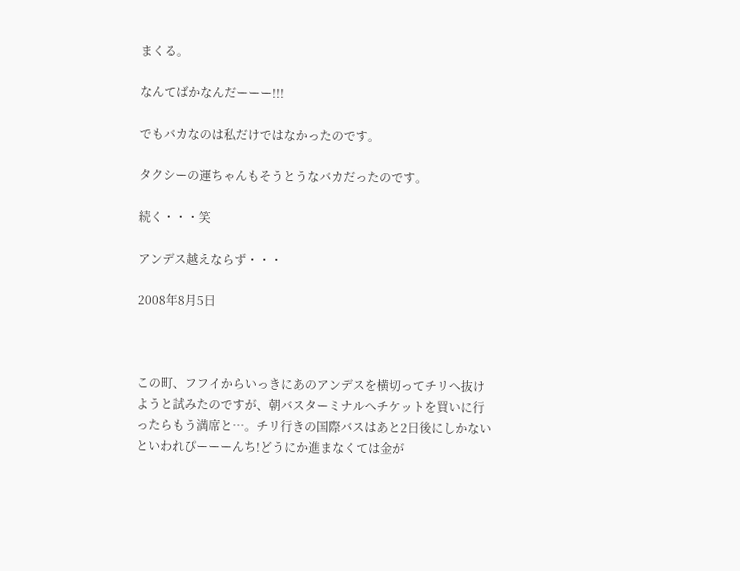まくる。

なんてばかなんだーーー!!!

でもバカなのは私だけではなかったのです。

タクシーの運ちゃんもそうとうなバカだったのです。

続く・・・笑

アンデス越えならず・・・

2008年8月5日



この町、フフイからいっきにあのアンデスを横切ってチリへ抜けようと試みたのですが、朝バスターミナルへチケットを買いに行ったらもう満席と…。チリ行きの国際バスはあと2日後にしかないといわれぴーーーんち!どうにか進まなくては金が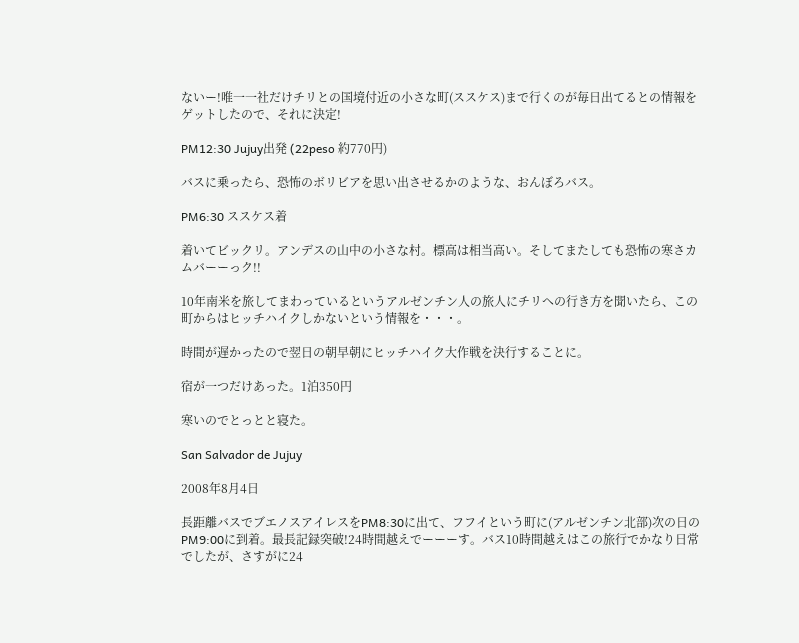ないー!唯一一社だけチリとの国境付近の小さな町(ススケス)まで行くのが毎日出てるとの情報をゲットしたので、それに決定!

PM12:30 Jujuy出発 (22peso 約770円)

バスに乗ったら、恐怖のボリビアを思い出させるかのような、おんぼろバス。

PM6:30 ススケス着

着いてビックリ。アンデスの山中の小さな村。標高は相当高い。そしてまたしても恐怖の寒さカムバーーっク!!

10年南米を旅してまわっているというアルゼンチン人の旅人にチリへの行き方を聞いたら、この町からはヒッチハイクしかないという情報を・・・。

時間が遅かったので翌日の朝早朝にヒッチハイク大作戦を決行することに。

宿が一つだけあった。1泊350円

寒いのでとっとと寝た。

San Salvador de Jujuy

2008年8月4日

長距離バスでブエノスアイレスをPM8:30に出て、フフイという町に(アルゼンチン北部)次の日のPM9:00に到着。最長記録突破!24時間越えでーーーす。バス10時間越えはこの旅行でかなり日常でしたが、さすがに24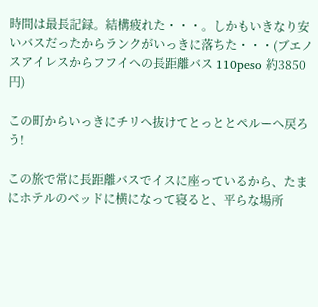時間は最長記録。結構疲れた・・・。しかもいきなり安いバスだったからランクがいっきに落ちた・・・(ブエノスアイレスからフフイへの長距離バス 110peso 約3850円)

この町からいっきにチリへ抜けてとっととペルーへ戻ろう!

この旅で常に長距離バスでイスに座っているから、たまにホテルのベッドに横になって寝ると、平らな場所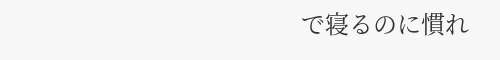で寝るのに慣れ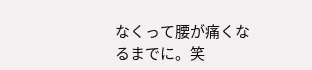なくって腰が痛くなるまでに。笑